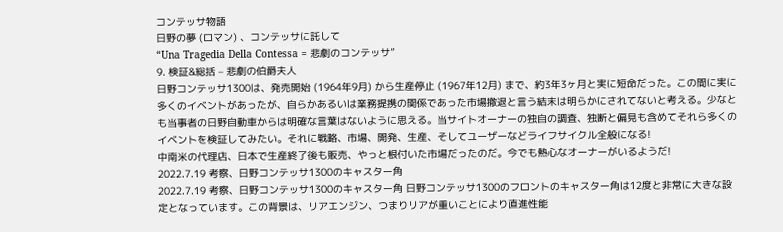コンテッサ物語
日野の夢 (ロマン) 、コンテッサに託して
“Una Tragedia Della Contessa = 悲劇のコンテッサ”
9. 検証&総括 – 悲劇の伯爵夫人
日野コンテッサ1300は、発売開始 (1964年9月) から生産停止 (1967年12月) まで、約3年3ヶ月と実に短命だった。この間に実に多くのイベントがあったが、自らかあるいは業務提携の関係であった市場撤退と言う結末は明らかにされてないと考える。少なとも当事者の日野自動車からは明確な言葉はないように思える。当サイトオーナーの独自の調査、独断と偏見も含めてそれら多くのイベントを検証してみたい。それに戦略、市場、開発、生産、そしてユーザーなどライフサイクル全般になる!
中南米の代理店、日本で生産終了後も販売、やっと根付いた市場だったのだ。今でも熱心なオーナーがいるようだ!
2022.7.19 考察、日野コンテッサ1300のキャスター角
2022.7.19 考察、日野コンテッサ1300のキャスター角 日野コンテッサ1300のフロントのキャスター角は12度と非常に大きな設定となっています。この背景は、リアエンジン、つまりリアが重いことにより直進性能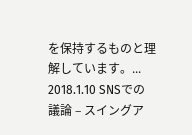を保持するものと理解しています。...
2018.1.10 SNSでの議論 – スイングア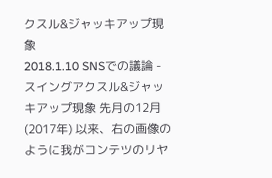クスル&ジャッキアップ現象
2018.1.10 SNSでの議論 - スイングアクスル&ジャッキアップ現象 先月の12月 (2017年) 以来、右の画像のように我がコンテツのリヤ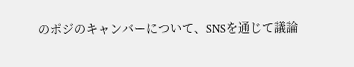のポジのキャンバーについて、SNSを通じて議論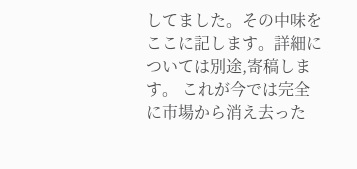してました。その中味をここに記します。詳細については別途,寄稿します。 これが今では完全に市場から消え去った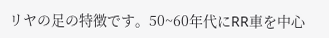リヤの足の特徴です。50~60年代にRR車を中心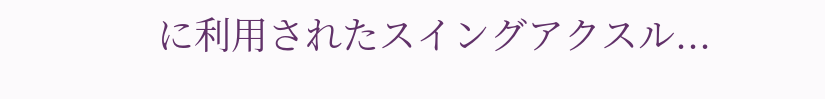に利用されたスイングアクスル...